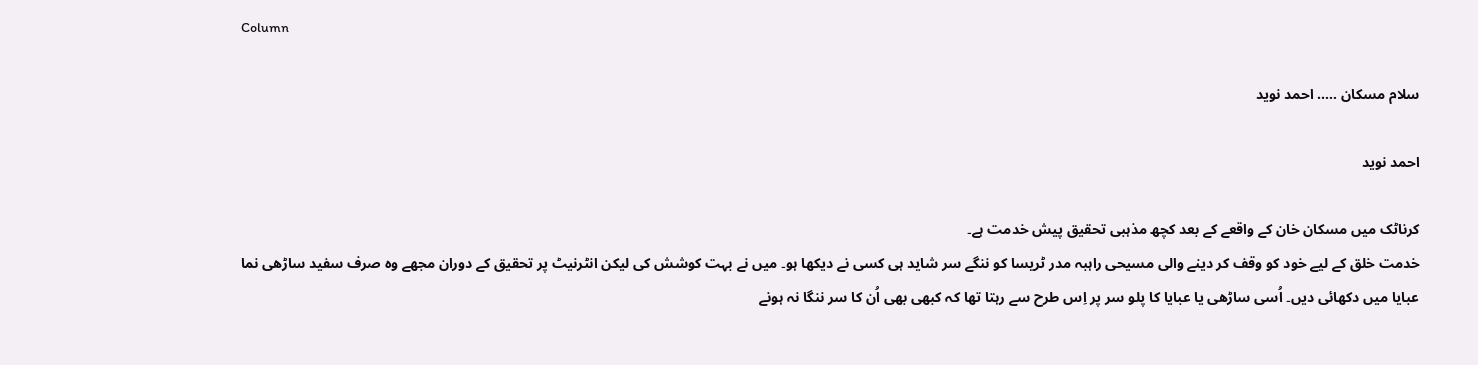Column

سلام مسکان ….. احمد نوید

احمد نوید

کرناٹک میں مسکان خان کے واقعے کے بعد کچھ مذہبی تحقیق پیش خدمت ہے۔
خدمت خلق کے لیے خود کو وقف کر دینے والی مسیحی راہبہ مدر ٹریسا کو ننگے سر شاید ہی کسی نے دیکھا ہو۔ میں نے بہت کوشش کی لیکن انٹرنیٹ پر تحقیق کے دوران مجھے وہ صرف سفید ساڑھی نما عبایا میں دکھائی دیں۔ اُسی ساڑھی یا عبایا کا پلو سر پر اِس طرح سے رہتا تھا کہ کبھی بھی اُن کا سر ننگا نہ ہونے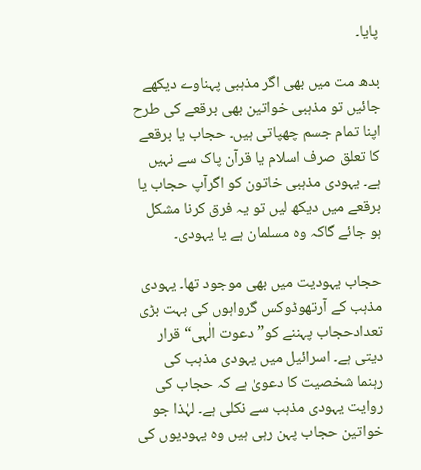پایا۔

بدھ مت میں بھی اگر مذہبی پہناوے دیکھے جائیں تو مذہبی خواتین بھی برقعے کی طرح اپنا تمام جسم چھپاتی ہیں۔ حجاب یا برقعے کا تعلق صرف اسلام یا قرآن پاک سے نہیں ہے۔ یہودی مذہبی خاتون کو اگرآپ حجاب یا برقعے میں دیکھ لیں تو یہ فرق کرنا مشکل ہو جائے گاکہ وہ مسلمان ہے یا یہودی۔

حجاب یہودیت میں بھی موجود تھا۔ یہودی مذہب کے آرتھوڈوکس گرواہوں کی بہت بڑی تعدادحجاب پہننے کو”دعوت الٰہی“ قرار دیتی ہے۔ اسرائیل میں یہودی مذہب کی رہنما شخصیت کا دعویٰ ہے کہ حجاب کی روایت یہودی مذہب سے نکلی ہے۔ لہٰذا جو خواتین حجاب پہن رہی ہیں وہ یہودیوں کی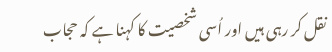نقل کر رہی ہیں اور اُسی شخصیت کا کہنا ہے کہ حجاب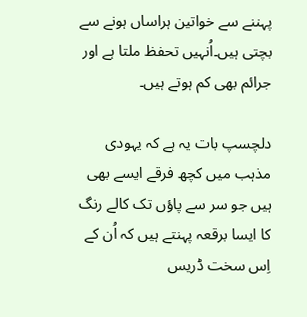پہننے سے خواتین ہراساں ہونے سے بچتی ہیں۔اُنہیں تحفظ ملتا ہے اور جرائم بھی کم ہوتے ہیں۔

دلچسپ بات یہ ہے کہ یہودی مذہب میں کچھ فرقے ایسے بھی ہیں جو سر سے پاؤں تک کالے رنگ کا ایسا برقعہ پہنتے ہیں کہ اُن کے اِس سخت ڈریس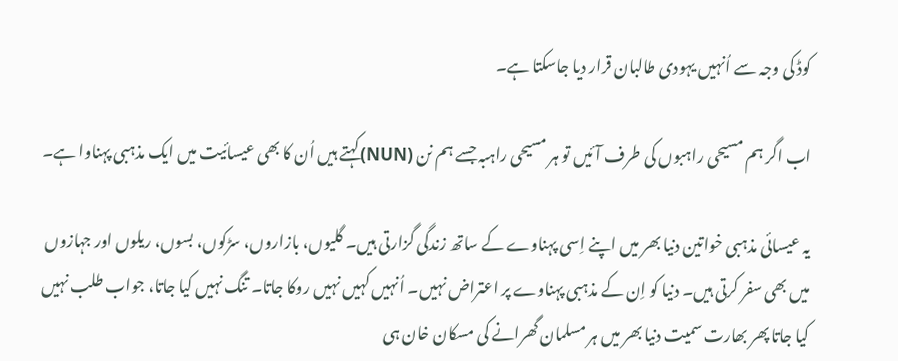کوڈ کی وجہ سے اُنہیں یہودی طالبان قرار دیا جاسکتا ہے۔

اب اگر ہم مسیحی راہبوں کی طرف آئیں تو ہر مسیحی راہبہ جسے ہم نن (NUN)کہتے ہیں اُن کا بھی عیسائیت میں ایک مذہبی پہناوا ہے۔

یہ عیسائی مذہبی خواتین دنیا بھر میں اپنے اِسی پہناوے کے ساتھ زندگی گزارتی ہیں۔ گلیوں، بازاروں، سڑکوں، بسوں، ریلوں اور جہازوں میں بھی سفر کرتی ہیں۔ دنیا کو اِن کے مذہبی پہناوے پر اعتراض نہیں۔ اُنہیں کہیں نہیں روکا جاتا۔ تنگ نہیں کیا جاتا، جواب طلب نہیں کیا جاتا پھر بھارت سمیت دنیا بھر میں ہر مسلمان گھرانے کی مسکان خان ہی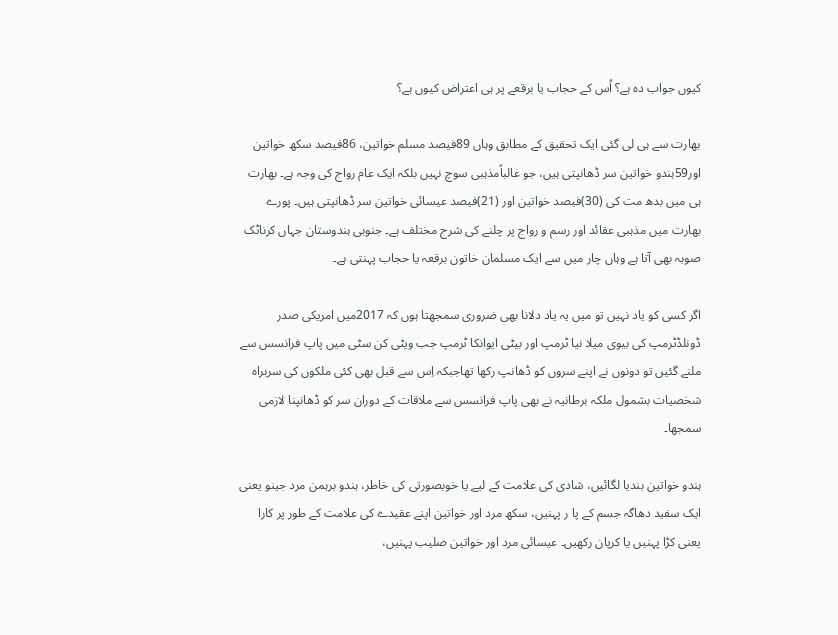کیوں جواب دہ ہے؟ اُس کے حجاب یا برقعے پر ہی اعتراض کیوں ہے؟

بھارت سے ہی لی گئی ایک تحقیق کے مطابق وہاں 89فیصد مسلم خواتین، 86فیصد سکھ خواتین اور59ہندو خواتین سر ڈھانپتی ہیں، جو غالباًمذہبی سوچ نہیں بلکہ ایک عام رواج کی وجہ ہے۔ بھارت ہی میں بدھ مت کی (30)فیصد خواتین اور (21)فیصد عیسائی خواتین سر ڈھانپتی ہیں۔ پورے بھارت میں مذہبی عقائد اور رسم و رواج پر چلنے کی شرح مختلف ہے۔ جنوبی ہندوستان جہاں کرناٹک صوبہ بھی آتا ہے وہاں چار میں سے ایک مسلمان خاتون برقعہ یا حجاب پہنتی ہے۔

اگر کسی کو یاد نہیں تو میں یہ یاد دلانا بھی ضروری سمجھتا ہوں کہ 2017میں امریکی صدر ڈونلڈٹرمپ کی بیوی میلا نیا ٹرمپ اور بیٹی ایوانکا ٹرمپ جب ویٹی کن سٹی میں پاپ فرانسس سے ملنے گئیں تو دونوں نے اپنے سروں کو ڈھانپ رکھا تھاجبکہ اِس سے قبل بھی کئی ملکوں کی سربراہ شخصیات بشمول ملکہ برطانیہ نے بھی پاپ فرانسس سے ملاقات کے دوران سر کو ڈھانپنا لازمی سمجھا۔

ہندو خواتین بندیا لگائیں، شادی کی علامت کے لیے یا خوبصورتی کی خاطر، ہندو برہمن مرد جینو یعنی ایک سفید دھاگہ جسم کے پا ر پہنیں، سکھ مرد اور خواتین اپنے عقیدے کی علامت کے طور پر کارا یعنی کڑا پہنیں یا کرپان رکھیں۔ عیسائی مرد اور خواتین صلیب پہنیں،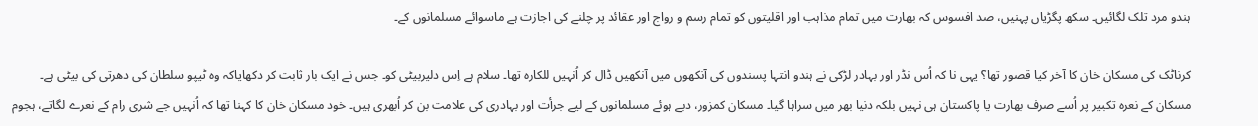ہندو مرد تلک لگائیں۔ سکھ پگڑیاں پہنیں، صد افسوس کہ بھارت میں تمام مذاہب اور اقلیتوں کو تمام رسم و رواج اور عقائد پر چلنے کی اجازت ہے ماسوائے مسلمانوں کے۔

کرناٹک کی مسکان خان کا آخر کیا قصور تھا؟ یہی نا کہ اُس نڈر اور بہادر لڑکی نے ہندو انتہا پسندوں کی آنکھوں میں آنکھیں ڈال کر اُنہیں للکارہ تھا۔ سلام ہے اِس دلیربیٹی کو۔ جس نے ایک بار ثابت کر دکھایاکہ وہ ٹیپو سلطان کی دھرتی کی بیٹی ہے۔ مسکان کے نعرہ تکبیر پر اُسے صرف بھارت یا پاکستان ہی نہیں بلکہ دنیا بھر میں سراہا گیا۔ مسکان کمزور، دبے ہوئے مسلمانوں کے لیے جرأت اور بہادری کی علامت بن کر اُبھری ہیں۔ خود مسکان خان کا کہنا تھا کہ اُنہیں جے شری رام کے نعرے لگاتے، ہجوم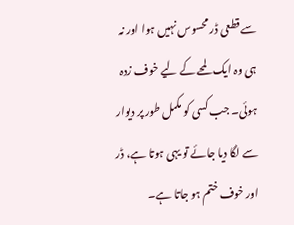سے قطعی ڈر محسوس نہیں ہوا اور نہ ہی وہ ایک لمحے کے لیے خوف زدہ ہوئی۔ جب کسی کو مکمل طور پر دیوار سے لگا دیا جائے تو یہی ہوتا ہے، ڈر اور خوف ختم ہو جاتا ہے۔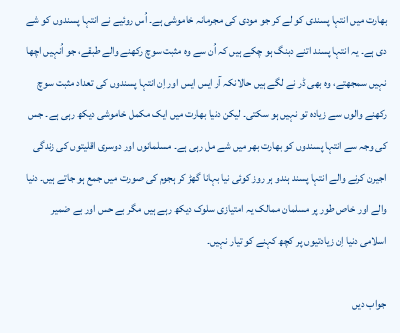بھارت میں انتہا پسندی کو لے کر جو مودی کی مجرمانہ خاموشی ہے۔ اُس روئیے نے انتہا پسندوں کو شے دی ہے۔ یہ انتہا پسند اتنے دبنگ ہو چکے ہیں کہ اُن سے وہ مثبت سوچ رکھنے والے طبقے، جو اُنہیں اچھا نہیں سمجھتے، وہ بھی ڈر نے لگے ہیں حالانکہ آر ایس ایس اور اِن انتہا پسندوں کی تعداد مثبت سوچ رکھنے والوں سے زیادہ تو نہیں ہو سکتی۔ لیکن دنیا بھارت میں ایک مکمل خاموشی دیکھ رہی ہے۔ جس کی وجہ سے انتہا پسندوں کو بھارت بھر میں شے مل رہی ہے۔ مسلمانوں اور دوسری اقلیتوں کی زندگی اجیرن کرنے والے انتہا پسند ہندو ہر روز کوئی نیا بہانا گھڑ کر ہجوم کی صورت میں جمع ہو جاتے ہیں۔ دنیا والے اور خاص طور پر مسلمان ممالک یہ امتیازی سلوک دیکھ رہے ہیں مگر بے حس اور بے ضمیر اسلامی دنیا اِن زیادتیوں پر کچھ کہنے کو تیار نہیں۔

جواب دیں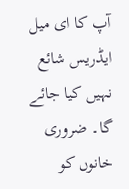آپ کا ای میل ایڈریس شائع نہیں کیا جائے گا۔ ضروری خانوں کو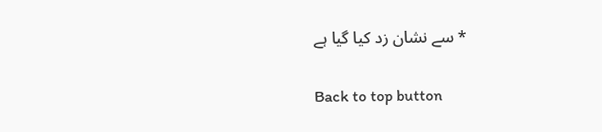* سے نشان زد کیا گیا ہے

Back to top button